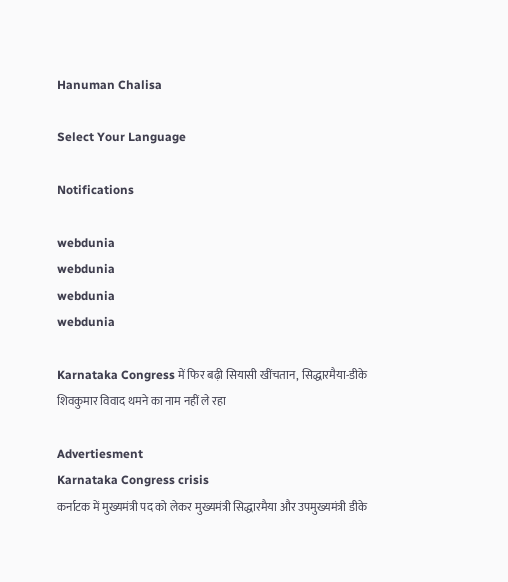Hanuman Chalisa

Select Your Language

Notifications

webdunia
webdunia
webdunia
webdunia

Karnataka Congress में फिर बढ़ी सियासी खींचतान, सिद्धारमैया-डीके शिवकुमार विवाद थमने का नाम नहीं ले रहा

Advertiesment
Karnataka Congress crisis
कर्नाटक में मुख्यमंत्री पद को लेकर मुख्यमंत्री सिद्धारमैया और उपमुख्यमंत्री डीके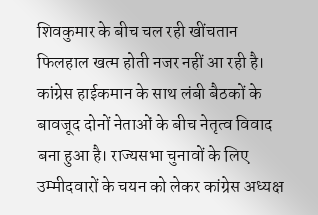शिवकुमार के बीच चल रही खींचतान फिलहाल खत्म होती नजर नहीं आ रही है। कांग्रेस हाईकमान के साथ लंबी बैठकों के बावजूद दोनों नेताओं के बीच नेतृत्व विवाद बना हुआ है। राज्यसभा चुनावों के लिए उम्मीदवारों के चयन को लेकर कांग्रेस अध्यक्ष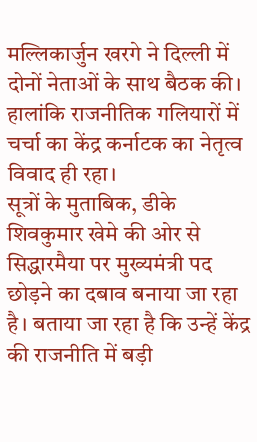मल्लिकार्जुन खरगे ने दिल्ली में दोनों नेताओं के साथ बैठक की। हालांकि राजनीतिक गलियारों में चर्चा का केंद्र कर्नाटक का नेतृत्व विवाद ही रहा।
सूत्रों के मुताबिक, डीके शिवकुमार खेमे की ओर से सिद्धारमैया पर मुख्यमंत्री पद छोड़ने का दबाव बनाया जा रहा है। बताया जा रहा है कि उन्हें केंद्र की राजनीति में बड़ी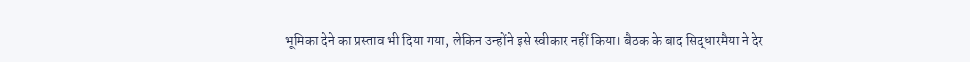भूमिका देने का प्रस्ताव भी दिया गया, लेकिन उन्होंने इसे स्वीकार नहीं किया। बैठक के बाद सिद्धारमैया ने देर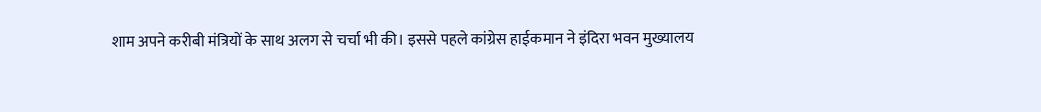शाम अपने करीबी मंत्रियों के साथ अलग से चर्चा भी की। इससे पहले कांग्रेस हाईकमान ने इंदिरा भवन मुख्यालय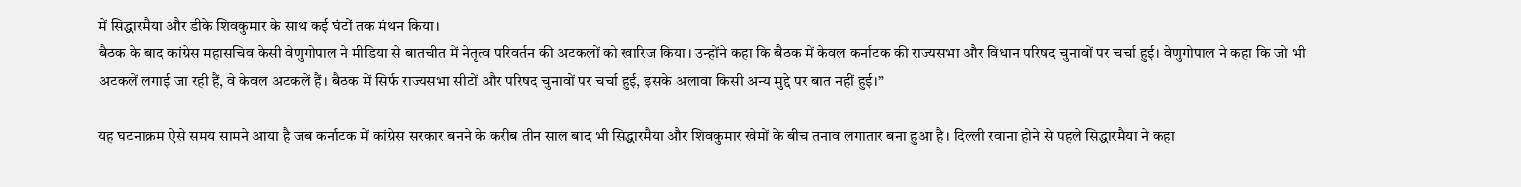में सिद्धारमैया और डीके शिवकुमार के साथ कई घंटों तक मंथन किया।
बैठक के बाद कांग्रेस महासचिव केसी वेणुगोपाल ने मीडिया से बातचीत में नेतृत्व परिवर्तन की अटकलों को खारिज किया। उन्होंने कहा कि बैठक में केवल कर्नाटक की राज्यसभा और विधान परिषद चुनावों पर चर्चा हुई। वेणुगोपाल ने कहा कि जो भी अटकलें लगाई जा रही हैं, वे केवल अटकलें हैं। बैठक में सिर्फ राज्यसभा सीटों और परिषद चुनावों पर चर्चा हुई, इसके अलावा किसी अन्य मुद्दे पर बात नहीं हुई।”

यह घटनाक्रम ऐसे समय सामने आया है जब कर्नाटक में कांग्रेस सरकार बनने के करीब तीन साल बाद भी सिद्धारमैया और शिवकुमार खेमों के बीच तनाव लगातार बना हुआ है। दिल्ली रवाना होने से पहले सिद्धारमैया ने कहा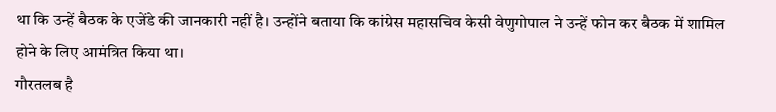था कि उन्हें बैठक के एजेंडे की जानकारी नहीं है। उन्होंने बताया कि कांग्रेस महासचिव केसी वेणुगोपाल ने उन्हें फोन कर बैठक में शामिल होने के लिए आमंत्रित किया था।
गौरतलब है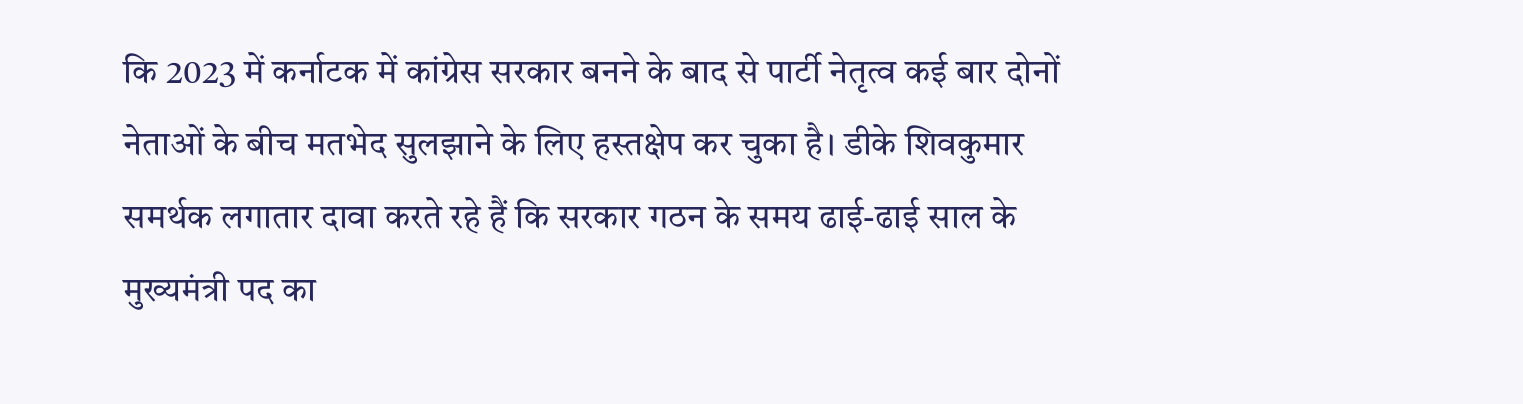कि 2023 में कर्नाटक में कांग्रेस सरकार बनने के बाद से पार्टी नेतृत्व कई बार दोनों नेताओं के बीच मतभेद सुलझाने के लिए हस्तक्षेप कर चुका है। डीके शिवकुमार समर्थक लगातार दावा करते रहे हैं कि सरकार गठन के समय ढाई-ढाई साल के मुख्यमंत्री पद का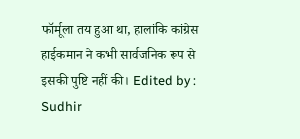फॉर्मूला तय हुआ था, हालांकि कांग्रेस हाईकमान ने कभी सार्वजनिक रूप से इसकी पुष्टि नहीं की। Edited by : Sudhir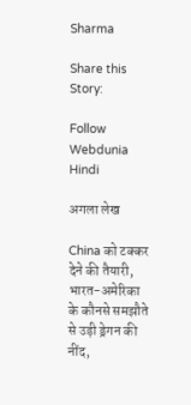Sharma

Share this Story:

Follow Webdunia Hindi

अगला लेख

China को टक्कर देने की तैयारी, भारत-अमेरिका के कौनसे समझौते से उड़ी ड्रेगन की नींद,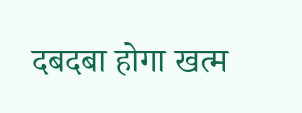दबदबा होगा खत्म